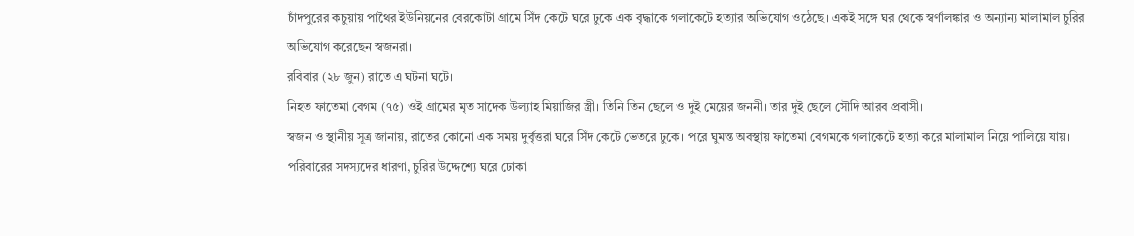চাঁদপুরের কচুয়ায় পাথৈর ইউনিয়নের বেরকোটা গ্রামে সিঁদ কেটে ঘরে ঢুকে এক বৃদ্ধাকে গলাকেটে হত্যার অভিযোগ ওঠেছে। একই সঙ্গে ঘর থেকে স্বর্ণালঙ্কার ও অন্যান্য মালামাল চুরির অভিযোগ করেছেন স্বজনরা।
রবিবার (২৮ জুন) রাতে এ ঘটনা ঘটে।
নিহত ফাতেমা বেগম (৭৫) ওই গ্রামের মৃত সাদেক উল্যাহ মিয়াজির স্ত্রী। তিনি তিন ছেলে ও দুই মেয়ের জননী। তার দুই ছেলে সৌদি আরব প্রবাসী।
স্বজন ও স্থানীয় সূত্র জানায়, রাতের কোনো এক সময় দুর্বৃত্তরা ঘরে সিঁদ কেটে ভেতরে ঢুকে। পরে ঘুমন্ত অবস্থায় ফাতেমা বেগমকে গলাকেটে হত্যা করে মালামাল নিয়ে পালিয়ে যায়।
পরিবারের সদস্যদের ধারণা, চুরির উদ্দেশ্যে ঘরে ঢোকা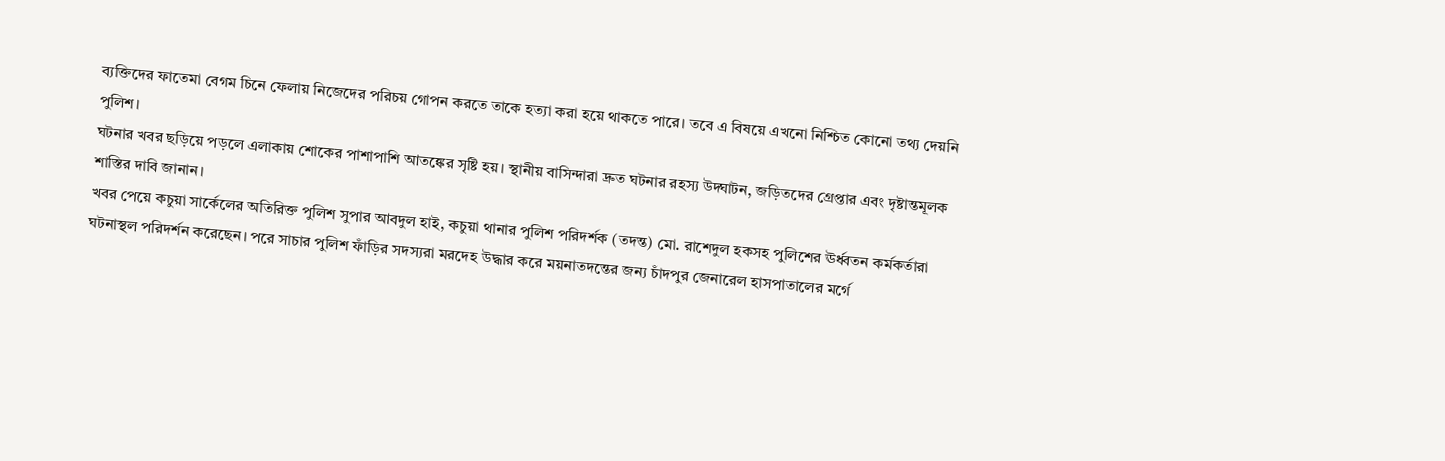ব্যক্তিদের ফাতেমা বেগম চিনে ফেলায় নিজেদের পরিচয় গোপন করতে তাকে হত্যা করা হয়ে থাকতে পারে। তবে এ বিষয়ে এখনো নিশ্চিত কোনো তথ্য দেয়নি পুলিশ।
ঘটনার খবর ছড়িয়ে পড়লে এলাকায় শোকের পাশাপাশি আতঙ্কের সৃষ্টি হয়। স্থানীয় বাসিন্দারা দ্রুত ঘটনার রহস্য উদ্ঘাটন, জড়িতদের গ্রেপ্তার এবং দৃষ্টান্তমূলক শাস্তির দাবি জানান।
খবর পেয়ে কচুয়া সার্কেলের অতিরিক্ত পুলিশ সুপার আবদুল হাই, কচুয়া থানার পুলিশ পরিদর্শক (তদন্ত) মো. রাশেদুল হকসহ পুলিশের ঊর্ধ্বতন কর্মকর্তারা ঘটনাস্থল পরিদর্শন করেছেন। পরে সাচার পুলিশ ফাঁড়ির সদস্যরা মরদেহ উদ্ধার করে ময়নাতদন্তের জন্য চাঁদপুর জেনারেল হাসপাতালের মর্গে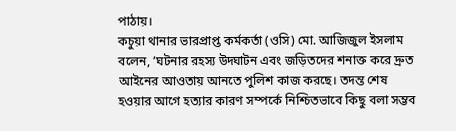পাঠায়।
কচুয়া থানার ভারপ্রাপ্ত কর্মকর্তা (ওসি) মো. আজিজুল ইসলাম বলেন, ’ঘটনার রহস্য উদ্ঘাটন এবং জড়িতদের শনাক্ত করে দ্রুত আইনের আওতায় আনতে পুলিশ কাজ করছে। তদন্ত শেষ হওয়ার আগে হত্যার কারণ সম্পর্কে নিশ্চিতভাবে কিছু বলা সম্ভব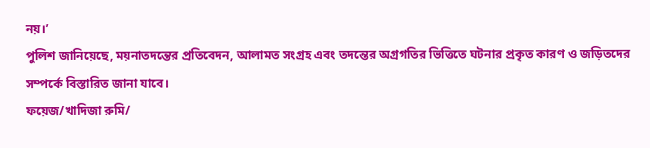নয়।’
পুলিশ জানিয়েছে, ময়নাতদন্তের প্রতিবেদন, আলামত সংগ্রহ এবং তদন্তের অগ্রগতির ভিত্তিতে ঘটনার প্রকৃত কারণ ও জড়িতদের সম্পর্কে বিস্তারিত জানা যাবে।
ফয়েজ/খাদিজা রুমি/